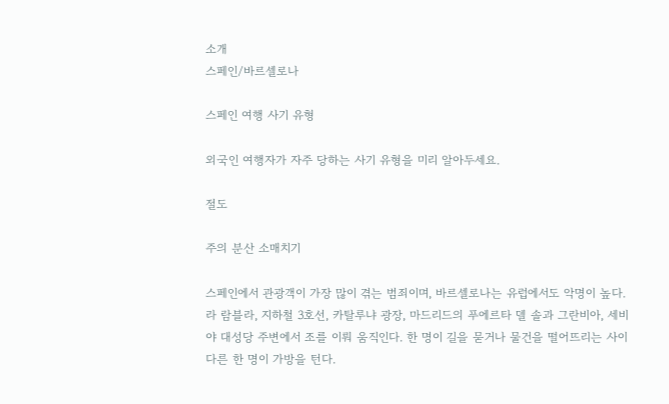소개
스페인/바르셀로나

스페인 여행 사기 유형

외국인 여행자가 자주 당하는 사기 유형을 미리 알아두세요.

절도

주의 분산 소매치기

스페인에서 관광객이 가장 많이 겪는 범죄이며, 바르셀로나는 유럽에서도 악명이 높다. 라 람블라, 지하철 3호선, 카탈루냐 광장, 마드리드의 푸에르타 델 솔과 그란비아, 세비야 대성당 주변에서 조를 이뤄 움직인다. 한 명이 길을 묻거나 물건을 떨어뜨리는 사이 다른 한 명이 가방을 턴다.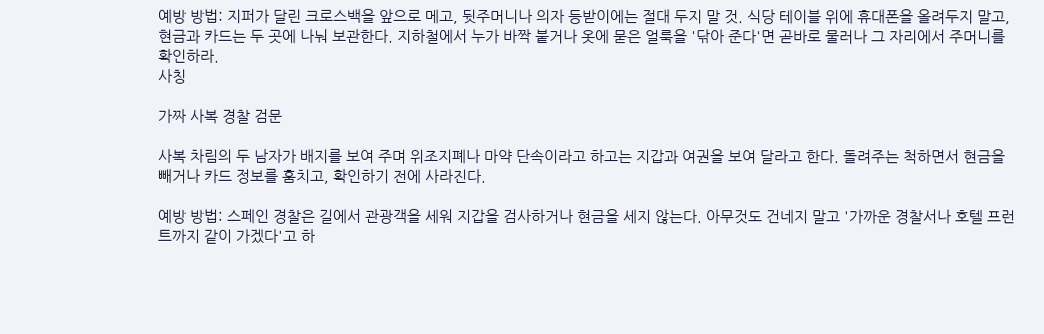예방 방법: 지퍼가 달린 크로스백을 앞으로 메고, 뒷주머니나 의자 등받이에는 절대 두지 말 것. 식당 테이블 위에 휴대폰을 올려두지 말고, 현금과 카드는 두 곳에 나눠 보관한다. 지하철에서 누가 바짝 붙거나 옷에 묻은 얼룩을 '닦아 준다'면 곧바로 물러나 그 자리에서 주머니를 확인하라.
사칭

가짜 사복 경찰 검문

사복 차림의 두 남자가 배지를 보여 주며 위조지폐나 마약 단속이라고 하고는 지갑과 여권을 보여 달라고 한다. 돌려주는 척하면서 현금을 빼거나 카드 정보를 훔치고, 확인하기 전에 사라진다.

예방 방법: 스페인 경찰은 길에서 관광객을 세워 지갑을 검사하거나 현금을 세지 않는다. 아무것도 건네지 말고 '가까운 경찰서나 호텔 프런트까지 같이 가겠다'고 하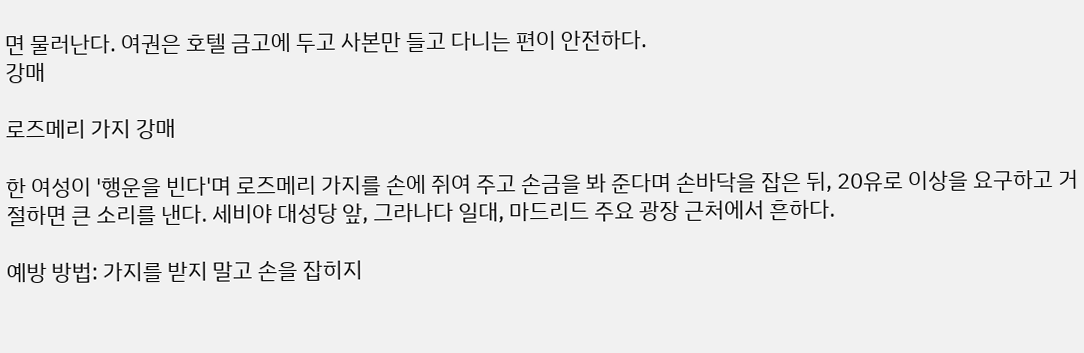면 물러난다. 여권은 호텔 금고에 두고 사본만 들고 다니는 편이 안전하다.
강매

로즈메리 가지 강매

한 여성이 '행운을 빈다'며 로즈메리 가지를 손에 쥐여 주고 손금을 봐 준다며 손바닥을 잡은 뒤, 20유로 이상을 요구하고 거절하면 큰 소리를 낸다. 세비야 대성당 앞, 그라나다 일대, 마드리드 주요 광장 근처에서 흔하다.

예방 방법: 가지를 받지 말고 손을 잡히지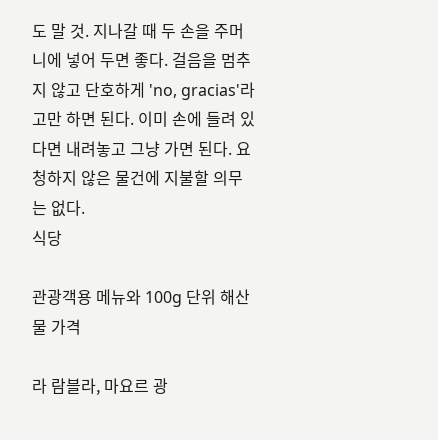도 말 것. 지나갈 때 두 손을 주머니에 넣어 두면 좋다. 걸음을 멈추지 않고 단호하게 'no, gracias'라고만 하면 된다. 이미 손에 들려 있다면 내려놓고 그냥 가면 된다. 요청하지 않은 물건에 지불할 의무는 없다.
식당

관광객용 메뉴와 100g 단위 해산물 가격

라 람블라, 마요르 광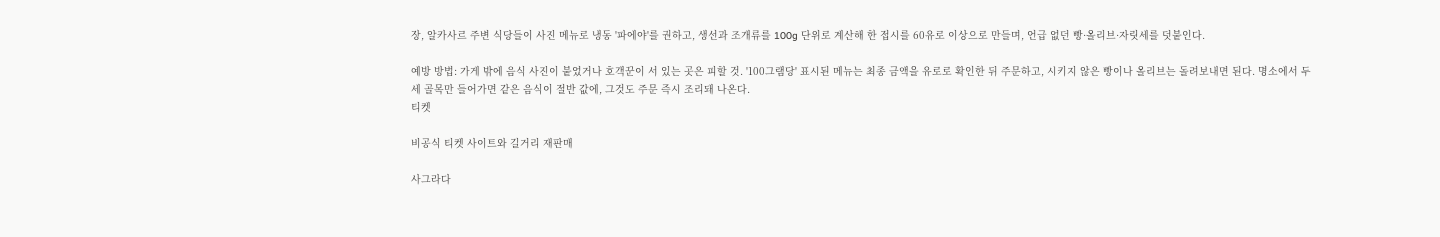장, 알카사르 주변 식당들이 사진 메뉴로 냉동 '파에야'를 권하고, 생선과 조개류를 100g 단위로 계산해 한 접시를 60유로 이상으로 만들며, 언급 없던 빵·올리브·자릿세를 덧붙인다.

예방 방법: 가게 밖에 음식 사진이 붙었거나 호객꾼이 서 있는 곳은 피할 것. '100그램당' 표시된 메뉴는 최종 금액을 유로로 확인한 뒤 주문하고, 시키지 않은 빵이나 올리브는 돌려보내면 된다. 명소에서 두세 골목만 들어가면 같은 음식이 절반 값에, 그것도 주문 즉시 조리돼 나온다.
티켓

비공식 티켓 사이트와 길거리 재판매

사그라다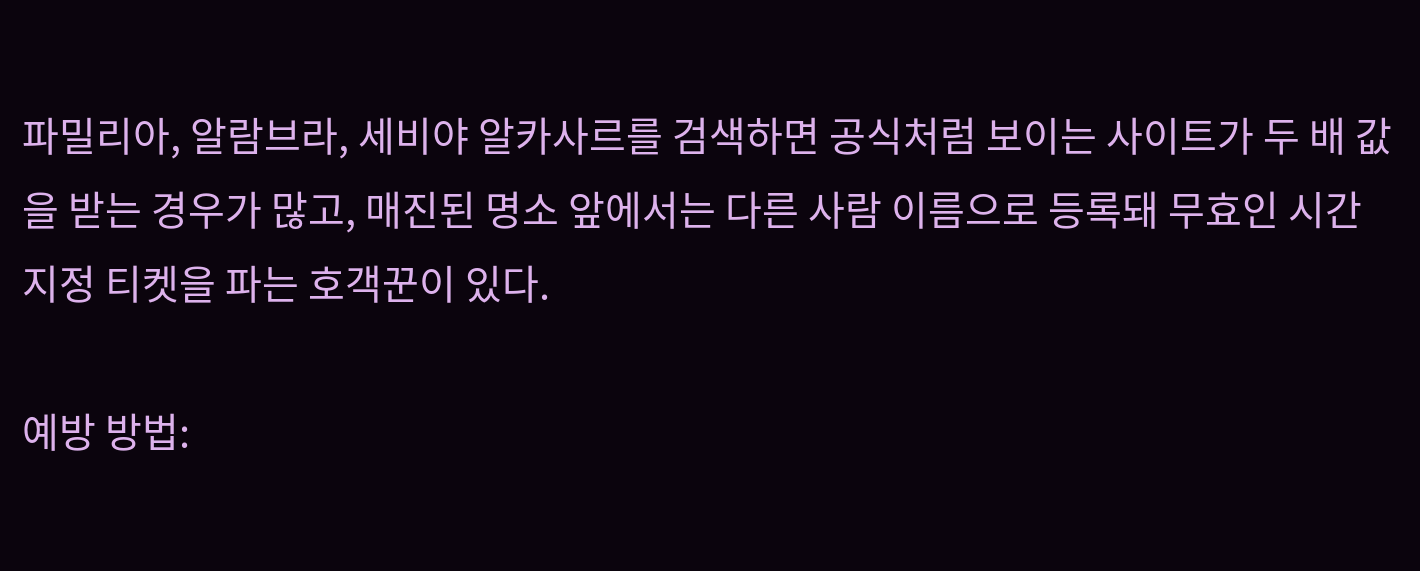파밀리아, 알람브라, 세비야 알카사르를 검색하면 공식처럼 보이는 사이트가 두 배 값을 받는 경우가 많고, 매진된 명소 앞에서는 다른 사람 이름으로 등록돼 무효인 시간지정 티켓을 파는 호객꾼이 있다.

예방 방법: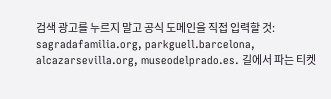검색 광고를 누르지 말고 공식 도메인을 직접 입력할 것: sagradafamilia.org, parkguell.barcelona, alcazarsevilla.org, museodelprado.es. 길에서 파는 티켓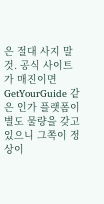은 절대 사지 말 것. 공식 사이트가 매진이면 GetYourGuide 같은 인가 플랫폼이 별도 물량을 갖고 있으니 그쪽이 정상이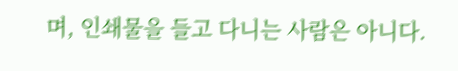며, 인쇄물을 들고 다니는 사람은 아니다.